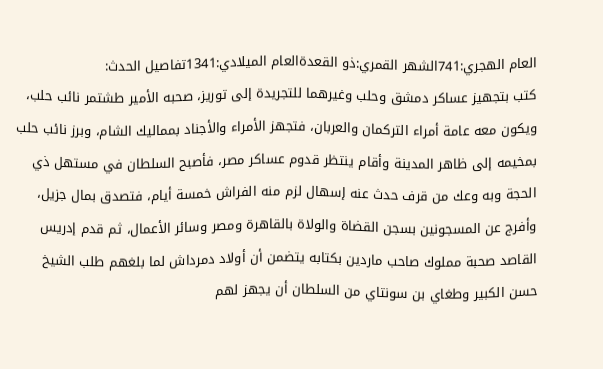العام الهجري:741الشهر القمري:ذو القعدةالعام الميلادي:1341تفاصيل الحدث:
كتب بتجهيز عساكر دمشق وحلب وغيرهما للتجريدة إلى توريز، صحبه الأمير طشتمر نائب حلب، ويكون معه عامة أمراء التركمان والعربان، فتجهز الأمراء والأجناد بمماليك الشام، وبرز نائب حلب بمخيمه إلى ظاهر المدينة وأقام ينتظر قدوم عساكر مصر، فأصبح السلطان في مستهل ذي الحجة وبه وعك من قرف حدث عنه إسهال لزم منه الفراش خمسة أيام، فتصدق بمال جزيل، وأفرج عن المسجونين بسجن القضاة والولاة بالقاهرة ومصر وسائر الأعمال، ثم قدم إدريس القاصد صحبة مملوك صاحب ماردين بكتابه يتضمن أن أولاد دمرداش لما بلغهم طلب الشيخ حسن الكبير وطغاي بن سونتاي من السلطان أن يجهز لهم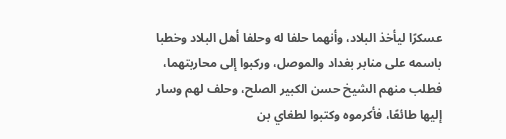عسكرًا ليأخذ البلاد، وأنهما حلفا له وحلفا أهل البلاد وخطبا باسمه على منابر بغداد والموصل، وركبوا إلى محاربتهما، فطلب منهم الشيخ حسن الكبير الصلح، وحلف لهم وسار إليها طائعًا، فأكرموه وكتبوا لطغاي بن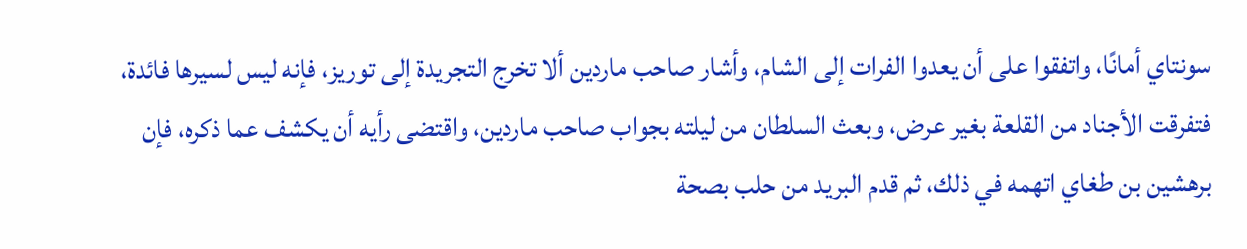سونتاي أمانًا، واتفقوا على أن يعدوا الفرات إلى الشام، وأشار صاحب ماردين ألا تخرج التجريدة إلى توريز، فإنه ليس لسيرها فائدة، فتفرقت الأجناد من القلعة بغير عرض، وبعث السلطان من ليلته بجواب صاحب ماردين، واقتضى رأيه أن يكشف عما ذكره، فإن برهشين بن طغاي اتهمه في ذلك، ثم قدم البريد من حلب بصحة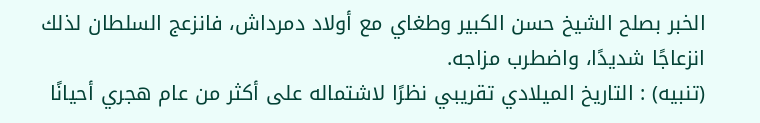الخبر بصلح الشيخ حسن الكبير وطغاي مع أولاد دمرداش، فانزعج السلطان لذلك انزعاجًا شديدًا، واضطرب مزاجه.
(تنبيه) : التاريخ الميلادي تقريبي نظرًا لاشتماله على أكثر من عام هجري أحيانًا